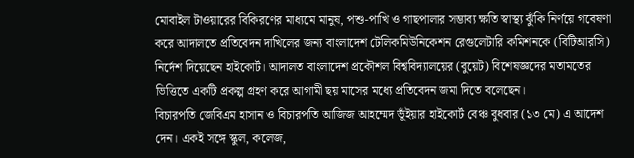মোবাইল টাওয়ারের বিকিরণের মাধ্যমে মানুষ, পশু-পাখি ও গাছপালার সম্ভাব্য ক্ষতি স্বাস্থ্য ঝুঁকি নির্ণয়ে গবেষণা করে আদালতে প্রতিবেদন দাখিলের জন্য বাংলাদেশ টেলিকমিউনিকেশন রেগুলেটারি কমিশনকে (বিটিআরসি) নির্দেশ দিয়েছেন হাইকোর্ট। আদালত বাংলাদেশ প্রকৌশল বিশ্ববিদ্যালয়ের (বুয়েট) বিশেষজ্ঞদের মতামতের ভিত্তিতে একটি প্রকল্প গ্রহণ করে আগামী ছয় মাসের মধ্যে প্রতিবেদন জমা দিতে বলেছেন।
বিচারপতি জেবিএম হাসান ও বিচারপতি আজিজ আহম্মেদ ভূঁইয়ার হাইকোর্ট বেঞ্চ বুধবার (১৩ মে) এ আদেশ দেন। একই সঙ্গে স্কুল, কলেজ,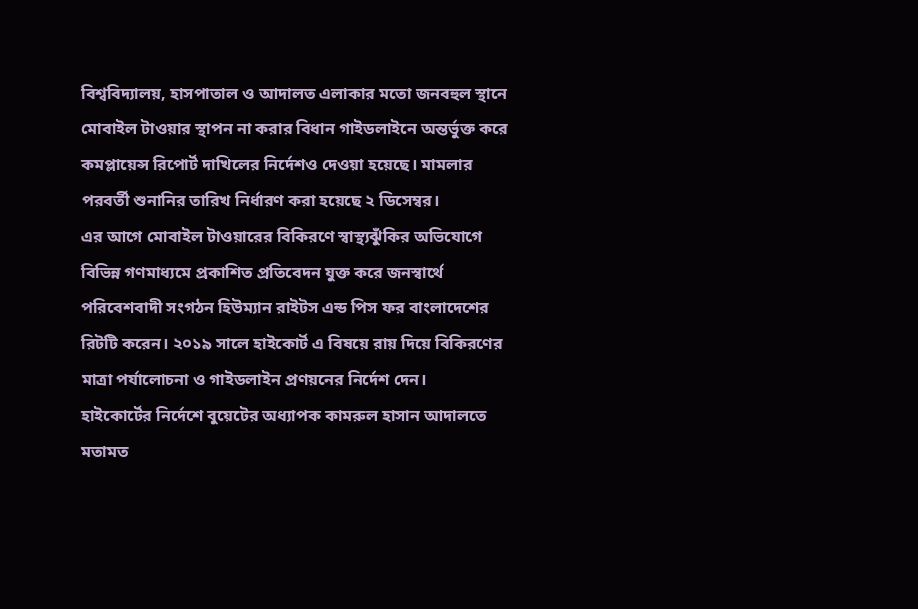বিশ্ববিদ্যালয়, হাসপাতাল ও আদালত এলাকার মতো জনবহুল স্থানে মোবাইল টাওয়ার স্থাপন না করার বিধান গাইডলাইনে অন্তর্ভুক্ত করে কমপ্লায়েন্স রিপোর্ট দাখিলের নির্দেশও দেওয়া হয়েছে। মামলার পরবর্তী শুনানির তারিখ নির্ধারণ করা হয়েছে ২ ডিসেম্বর।
এর আগে মোবাইল টাওয়ারের বিকিরণে স্বাস্থ্যঝুঁকির অভিযোগে বিভিন্ন গণমাধ্যমে প্রকাশিত প্রতিবেদন যুক্ত করে জনস্বার্থে পরিবেশবাদী সংগঠন হিউম্যান রাইটস এন্ড পিস ফর বাংলাদেশের রিটটি করেন। ২০১৯ সালে হাইকোর্ট এ বিষয়ে রায় দিয়ে বিকিরণের মাত্রা পর্যালোচনা ও গাইডলাইন প্রণয়নের নির্দেশ দেন।
হাইকোর্টের নির্দেশে বুয়েটের অধ্যাপক কামরুল হাসান আদালতে মতামত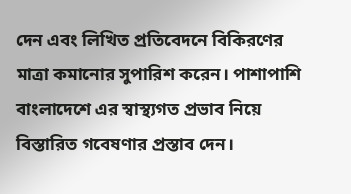দেন এবং লিখিত প্রতিবেদনে বিকিরণের মাত্রা কমানোর সুপারিশ করেন। পাশাপাশি বাংলাদেশে এর স্বাস্থ্যগত প্রভাব নিয়ে বিস্তারিত গবেষণার প্রস্তাব দেন।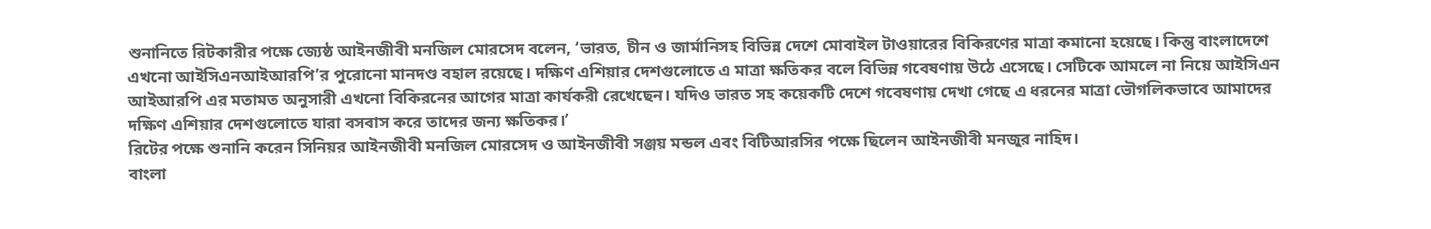শুনানিতে রিটকারীর পক্ষে জ্যেষ্ঠ আইনজীবী মনজিল মোরসেদ বলেন, ‘ভারত, চীন ও জার্মানিসহ বিভিন্ন দেশে মোবাইল টাওয়ারের বিকিরণের মাত্রা কমানো হয়েছে। কিন্তু বাংলাদেশে এখনো আইসিএনআইআরপি’র পুরোনো মানদণ্ড বহাল রয়েছে। দক্ষিণ এশিয়ার দেশগুলোতে এ মাত্রা ক্ষতিকর বলে বিভিন্ন গবেষণায় উঠে এসেছে। সেটিকে আমলে না নিয়ে আইসিএন আইআরপি এর মতামত অনুসারী এখনো বিকিরনের আগের মাত্রা কার্যকরী রেখেছেন। যদিও ভারত সহ কয়েকটি দেশে গবেষণায় দেখা গেছে এ ধরনের মাত্রা ভৌগলিকভাবে আমাদের দক্ষিণ এশিয়ার দেশগুলোতে যারা বসবাস করে তাদের জন্য ক্ষতিকর।’
রিটের পক্ষে শুনানি করেন সিনিয়র আইনজীবী মনজিল মোরসেদ ও আইনজীবী সঞ্জয় মন্ডল এবং বিটিআরসির পক্ষে ছিলেন আইনজীবী মনজুর নাহিদ।
বাংলা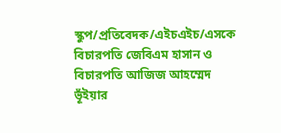স্কুপ/প্রতিবেদক/এইচএইচ/এসকে
বিচারপতি জেবিএম হাসান ও বিচারপতি আজিজ আহম্মেদ ভূঁইয়ার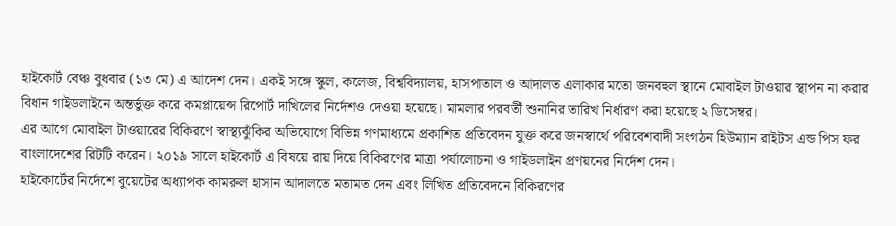হাইকোর্ট বেঞ্চ বুধবার (১৩ মে) এ আদেশ দেন। একই সঙ্গে স্কুল, কলেজ, বিশ্ববিদ্যালয়, হাসপাতাল ও আদালত এলাকার মতো জনবহুল স্থানে মোবাইল টাওয়ার স্থাপন না করার বিধান গাইডলাইনে অন্তর্ভুক্ত করে কমপ্লায়েন্স রিপোর্ট দাখিলের নির্দেশও দেওয়া হয়েছে। মামলার পরবর্তী শুনানির তারিখ নির্ধারণ করা হয়েছে ২ ডিসেম্বর।
এর আগে মোবাইল টাওয়ারের বিকিরণে স্বাস্থ্যঝুঁকির অভিযোগে বিভিন্ন গণমাধ্যমে প্রকাশিত প্রতিবেদন যুক্ত করে জনস্বার্থে পরিবেশবাদী সংগঠন হিউম্যান রাইটস এন্ড পিস ফর বাংলাদেশের রিটটি করেন। ২০১৯ সালে হাইকোর্ট এ বিষয়ে রায় দিয়ে বিকিরণের মাত্রা পর্যালোচনা ও গাইডলাইন প্রণয়নের নির্দেশ দেন।
হাইকোর্টের নির্দেশে বুয়েটের অধ্যাপক কামরুল হাসান আদালতে মতামত দেন এবং লিখিত প্রতিবেদনে বিকিরণের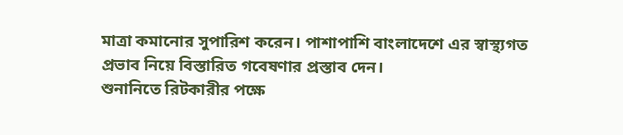মাত্রা কমানোর সুপারিশ করেন। পাশাপাশি বাংলাদেশে এর স্বাস্থ্যগত প্রভাব নিয়ে বিস্তারিত গবেষণার প্রস্তাব দেন।
শুনানিতে রিটকারীর পক্ষে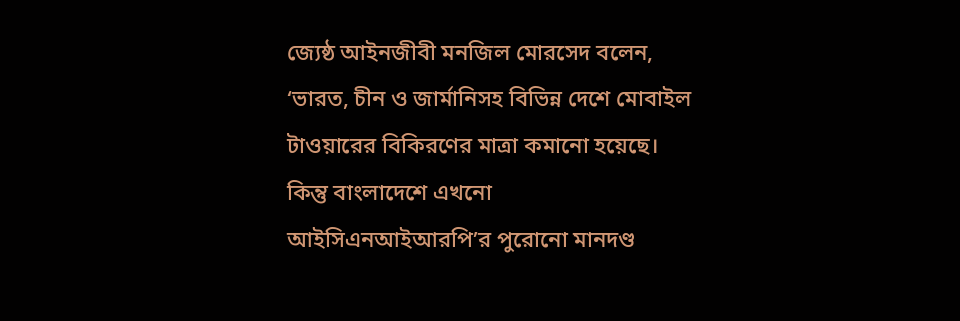জ্যেষ্ঠ আইনজীবী মনজিল মোরসেদ বলেন, ‘ভারত, চীন ও জার্মানিসহ বিভিন্ন দেশে মোবাইল টাওয়ারের বিকিরণের মাত্রা কমানো হয়েছে। কিন্তু বাংলাদেশে এখনো আইসিএনআইআরপি’র পুরোনো মানদণ্ড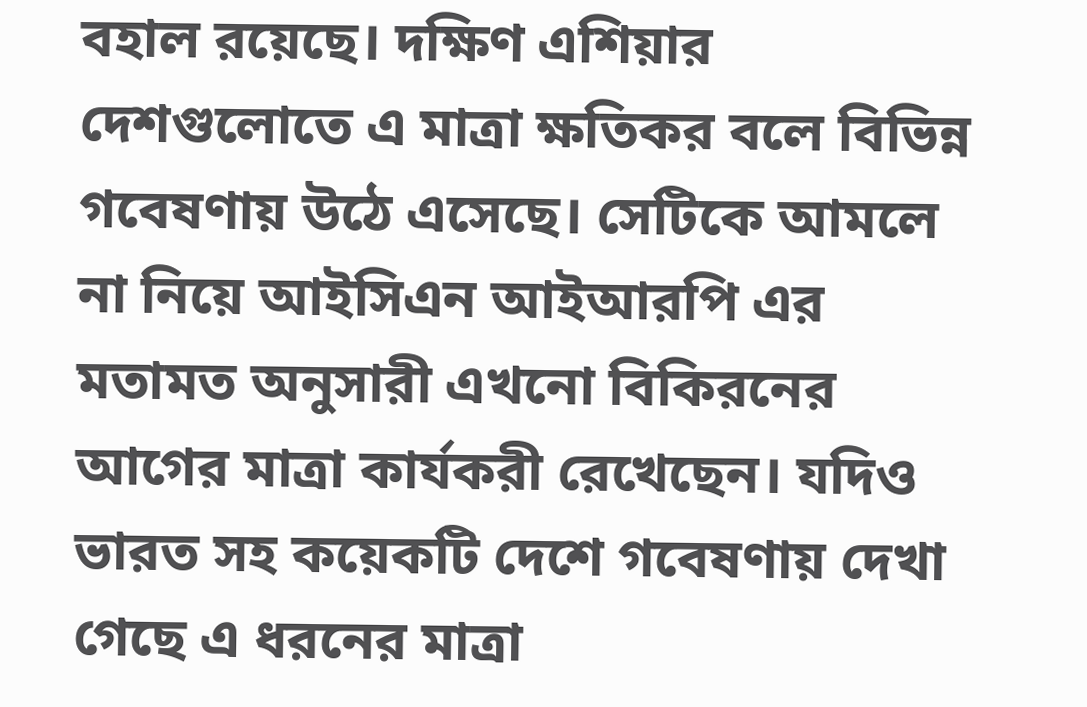বহাল রয়েছে। দক্ষিণ এশিয়ার দেশগুলোতে এ মাত্রা ক্ষতিকর বলে বিভিন্ন গবেষণায় উঠে এসেছে। সেটিকে আমলে না নিয়ে আইসিএন আইআরপি এর মতামত অনুসারী এখনো বিকিরনের আগের মাত্রা কার্যকরী রেখেছেন। যদিও ভারত সহ কয়েকটি দেশে গবেষণায় দেখা গেছে এ ধরনের মাত্রা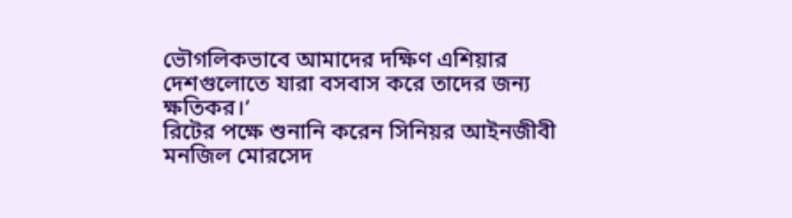ভৌগলিকভাবে আমাদের দক্ষিণ এশিয়ার দেশগুলোতে যারা বসবাস করে তাদের জন্য ক্ষতিকর।’
রিটের পক্ষে শুনানি করেন সিনিয়র আইনজীবী মনজিল মোরসেদ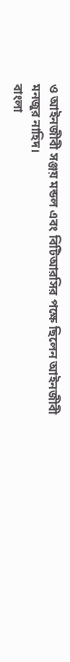ও আইনজীবী সঞ্জয় মন্ডল এবং বিটিআরসির পক্ষে ছিলেন আইনজীবী মনজুর নাহিদ।
বাংলা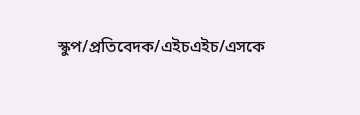স্কুপ/প্রতিবেদক/এইচএইচ/এসকে